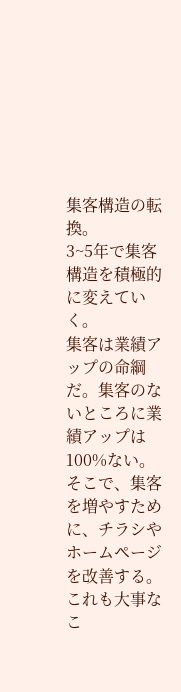集客構造の転換。
3~5年で集客構造を積極的に変えていく。
集客は業績アップの命綱だ。集客のないところに業績アップは100%ない。
そこで、集客を増やすために、チラシやホームページを改善する。これも大事なこ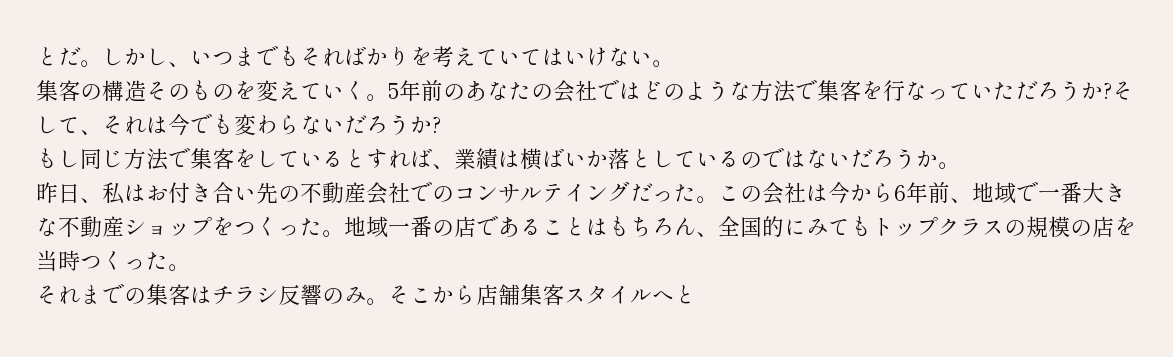とだ。しかし、いつまでもそればかりを考えていてはいけない。
集客の構造そのものを変えていく。5年前のあなたの会社ではどのような方法で集客を行なっていただろうか?そして、それは今でも変わらないだろうか?
もし同じ方法で集客をしているとすれば、業績は横ばいか落としているのではないだろうか。
昨日、私はお付き合い先の不動産会社でのコンサルテイングだった。この会社は今から6年前、地域で一番大きな不動産ショップをつくった。地域一番の店であることはもちろん、全国的にみてもトップクラスの規模の店を当時つくった。
それまでの集客はチラシ反響のみ。そこから店舗集客スタイルへと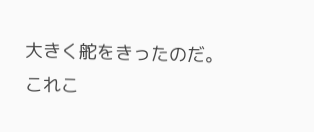大きく舵をきったのだ。
これこ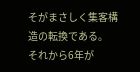そがまさしく集客構造の転換である。
それから6年が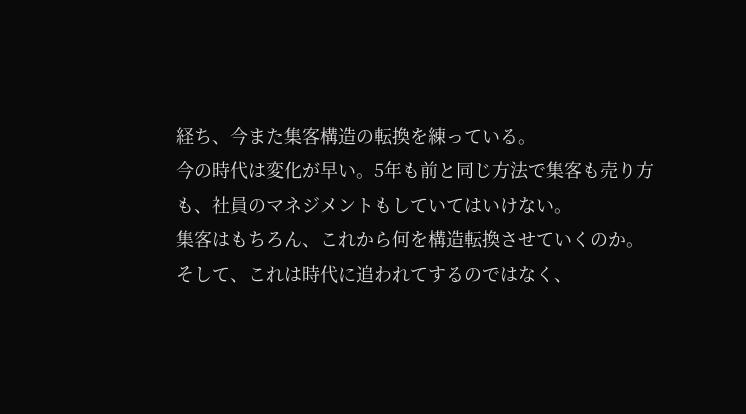経ち、今また集客構造の転換を練っている。
今の時代は変化が早い。5年も前と同じ方法で集客も売り方も、社員のマネジメントもしていてはいけない。
集客はもちろん、これから何を構造転換させていくのか。
そして、これは時代に追われてするのではなく、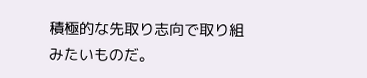積極的な先取り志向で取り組みたいものだ。